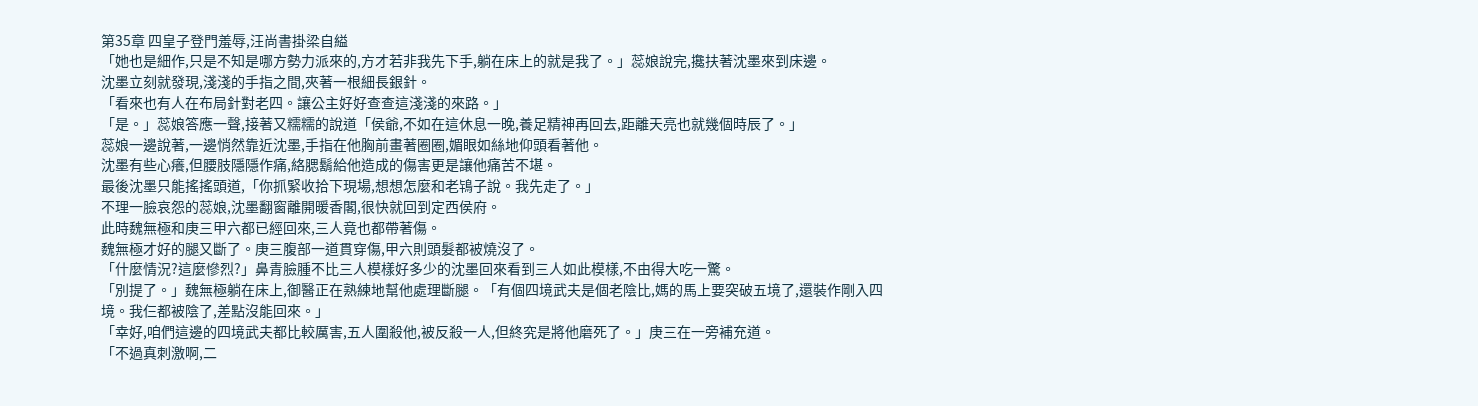第35章 四皇子登門羞辱,汪尚書掛梁自縊
「她也是細作,只是不知是哪方勢力派來的,方才若非我先下手,躺在床上的就是我了。」蕊娘說完,攙扶著沈墨來到床邊。
沈墨立刻就發現,淺淺的手指之間,夾著一根細長銀針。
「看來也有人在布局針對老四。讓公主好好查查這淺淺的來路。」
「是。」蕊娘答應一聲,接著又糯糯的說道「侯爺,不如在這休息一晚,養足精神再回去,距離天亮也就幾個時辰了。」
蕊娘一邊說著,一邊悄然靠近沈墨,手指在他胸前畫著圈圈,媚眼如絲地仰頭看著他。
沈墨有些心癢,但腰肢隱隱作痛,絡腮鬍給他造成的傷害更是讓他痛苦不堪。
最後沈墨只能搖搖頭道,「你抓緊收拾下現場,想想怎麼和老鴇子說。我先走了。」
不理一臉哀怨的蕊娘,沈墨翻窗離開暖香閣,很快就回到定西侯府。
此時魏無極和庚三甲六都已經回來,三人竟也都帶著傷。
魏無極才好的腿又斷了。庚三腹部一道貫穿傷,甲六則頭髮都被燒沒了。
「什麼情況?這麼慘烈?」鼻青臉腫不比三人模樣好多少的沈墨回來看到三人如此模樣,不由得大吃一驚。
「別提了。」魏無極躺在床上,御醫正在熟練地幫他處理斷腿。「有個四境武夫是個老陰比,媽的馬上要突破五境了,還裝作剛入四境。我仨都被陰了,差點沒能回來。」
「幸好,咱們這邊的四境武夫都比較厲害,五人圍殺他,被反殺一人,但終究是將他磨死了。」庚三在一旁補充道。
「不過真刺激啊,二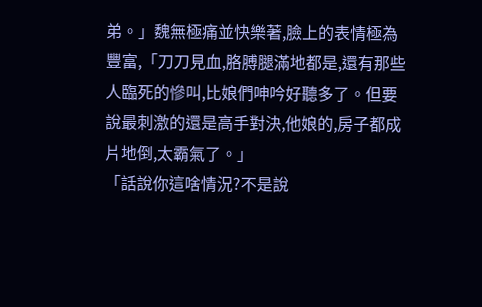弟。」魏無極痛並快樂著,臉上的表情極為豐富,「刀刀見血,胳膊腿滿地都是,還有那些人臨死的慘叫,比娘們呻吟好聽多了。但要說最刺激的還是高手對決,他娘的,房子都成片地倒,太霸氣了。」
「話說你這啥情況?不是說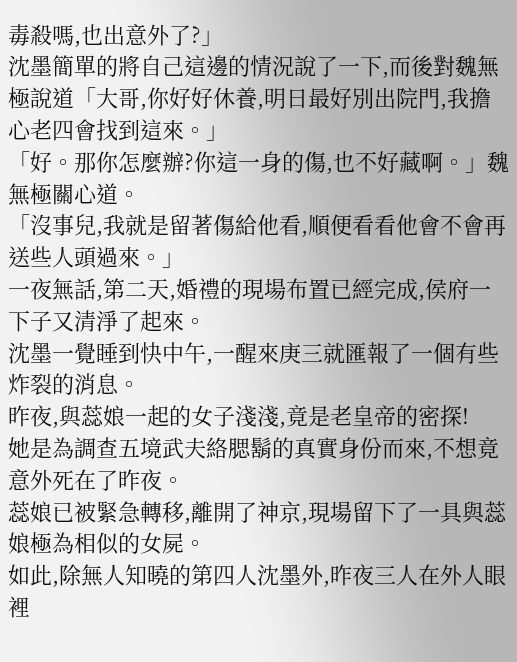毒殺嗎,也出意外了?」
沈墨簡單的將自己這邊的情況說了一下,而後對魏無極說道「大哥,你好好休養,明日最好別出院門,我擔心老四會找到這來。」
「好。那你怎麼辦?你這一身的傷,也不好藏啊。」魏無極關心道。
「沒事兒,我就是留著傷給他看,順便看看他會不會再送些人頭過來。」
一夜無話,第二天,婚禮的現場布置已經完成,侯府一下子又清淨了起來。
沈墨一覺睡到快中午,一醒來庚三就匯報了一個有些炸裂的消息。
昨夜,與蕊娘一起的女子淺淺,竟是老皇帝的密探!
她是為調查五境武夫絡腮鬍的真實身份而來,不想竟意外死在了昨夜。
蕊娘已被緊急轉移,離開了神京,現場留下了一具與蕊娘極為相似的女屍。
如此,除無人知曉的第四人沈墨外,昨夜三人在外人眼裡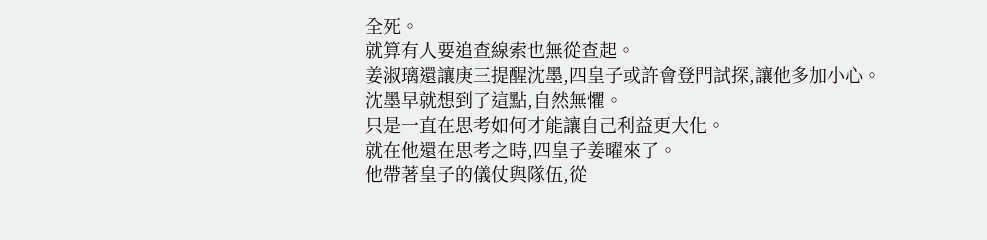全死。
就算有人要追查線索也無從查起。
姜淑璃還讓庚三提醒沈墨,四皇子或許會登門試探,讓他多加小心。
沈墨早就想到了這點,自然無懼。
只是一直在思考如何才能讓自己利益更大化。
就在他還在思考之時,四皇子姜曜來了。
他帶著皇子的儀仗與隊伍,從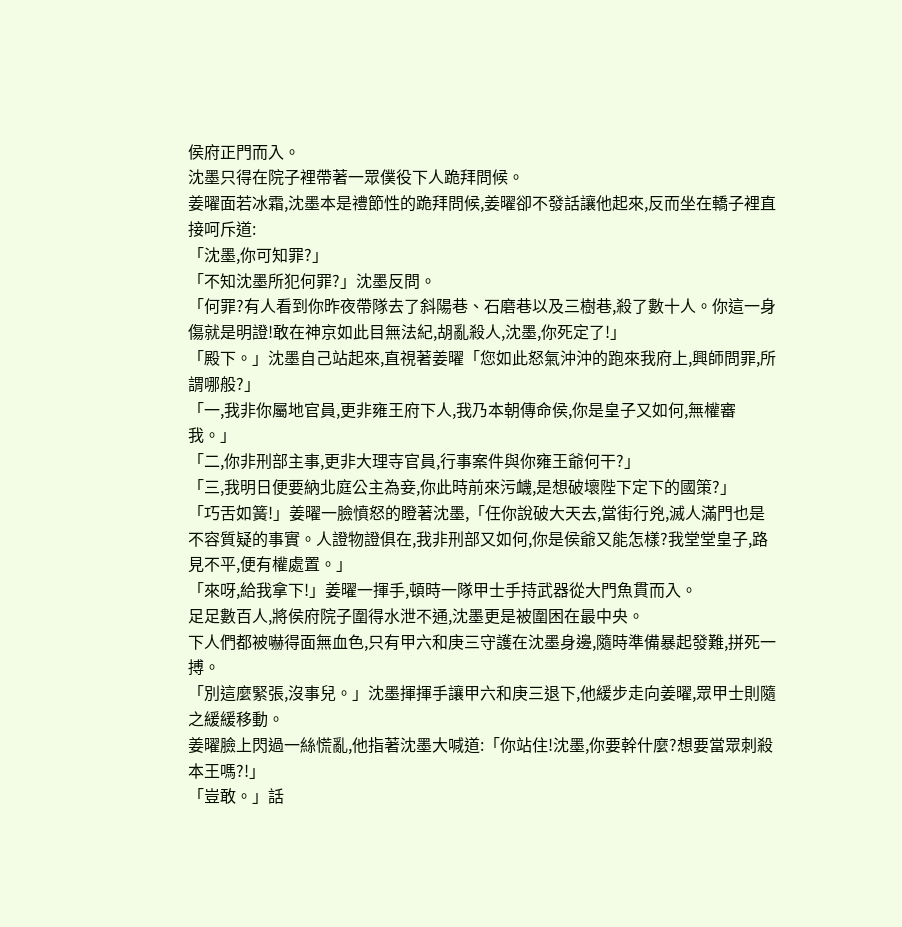侯府正門而入。
沈墨只得在院子裡帶著一眾僕役下人跪拜問候。
姜曜面若冰霜,沈墨本是禮節性的跪拜問候,姜曜卻不發話讓他起來,反而坐在轎子裡直接呵斥道:
「沈墨,你可知罪?」
「不知沈墨所犯何罪?」沈墨反問。
「何罪?有人看到你昨夜帶隊去了斜陽巷、石磨巷以及三樹巷,殺了數十人。你這一身傷就是明證!敢在神京如此目無法紀,胡亂殺人,沈墨,你死定了!」
「殿下。」沈墨自己站起來,直視著姜曜「您如此怒氣沖沖的跑來我府上,興師問罪,所謂哪般?」
「一,我非你屬地官員,更非雍王府下人,我乃本朝傳命侯,你是皇子又如何,無權審我。」
「二,你非刑部主事,更非大理寺官員,行事案件與你雍王爺何干?」
「三,我明日便要納北庭公主為妾,你此時前來污衊,是想破壞陛下定下的國策?」
「巧舌如簧!」姜曜一臉憤怒的瞪著沈墨,「任你說破大天去,當街行兇,滅人滿門也是不容質疑的事實。人證物證俱在,我非刑部又如何,你是侯爺又能怎樣?我堂堂皇子,路見不平,便有權處置。」
「來呀,給我拿下!」姜曜一揮手,頓時一隊甲士手持武器從大門魚貫而入。
足足數百人,將侯府院子圍得水泄不通,沈墨更是被圍困在最中央。
下人們都被嚇得面無血色,只有甲六和庚三守護在沈墨身邊,隨時準備暴起發難,拼死一搏。
「別這麼緊張,沒事兒。」沈墨揮揮手讓甲六和庚三退下,他緩步走向姜曜,眾甲士則隨之緩緩移動。
姜曜臉上閃過一絲慌亂,他指著沈墨大喊道:「你站住!沈墨,你要幹什麼?想要當眾刺殺本王嗎?!」
「豈敢。」話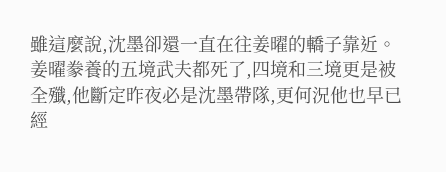雖這麼說,沈墨卻還一直在往姜曜的轎子靠近。
姜曜豢養的五境武夫都死了,四境和三境更是被全殲,他斷定昨夜必是沈墨帶隊,更何況他也早已經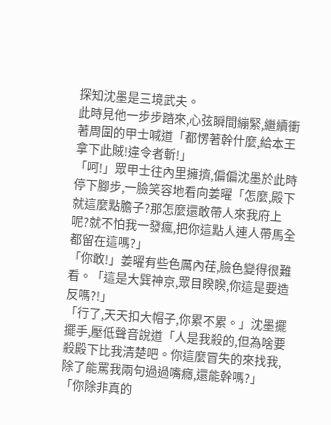探知沈墨是三境武夫。
此時見他一步步踏來,心弦瞬間繃緊,繼續衝著周圍的甲士喊道「都愣著幹什麼,給本王拿下此賊!違令者斬!」
「呵!」眾甲士往內里擁擠,偏偏沈墨於此時停下腳步,一臉笑容地看向姜曜「怎麼,殿下就這麼點膽子?那怎麼還敢帶人來我府上呢?就不怕我一發瘋,把你這點人連人帶馬全都留在這嗎?」
「你敢!」姜曜有些色厲內荏,臉色變得很難看。「這是大巽神京,眾目睽睽,你這是要造反嗎?!」
「行了,天天扣大帽子,你累不累。」沈墨擺擺手,壓低聲音說道「人是我殺的,但為啥要殺殿下比我清楚吧。你這麼冒失的來找我,除了能罵我兩句過過嘴癮,還能幹嗎?」
「你除非真的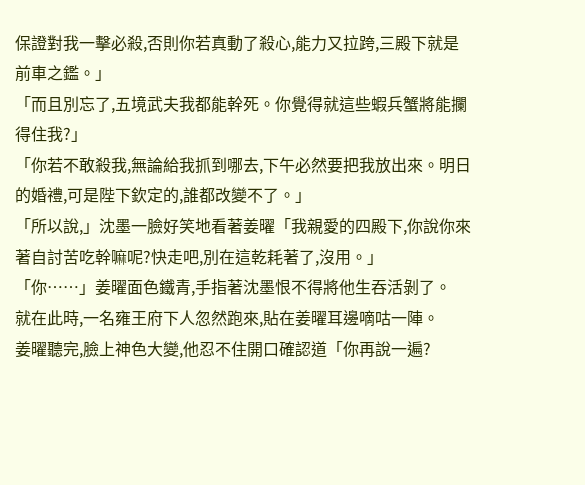保證對我一擊必殺,否則你若真動了殺心,能力又拉跨,三殿下就是前車之鑑。」
「而且別忘了,五境武夫我都能幹死。你覺得就這些蝦兵蟹將能攔得住我?」
「你若不敢殺我,無論給我抓到哪去,下午必然要把我放出來。明日的婚禮,可是陛下欽定的,誰都改變不了。」
「所以說,」沈墨一臉好笑地看著姜曜「我親愛的四殿下,你說你來著自討苦吃幹嘛呢?快走吧,別在這乾耗著了,沒用。」
「你……」姜曜面色鐵青,手指著沈墨恨不得將他生吞活剝了。
就在此時,一名雍王府下人忽然跑來,貼在姜曜耳邊嘀咕一陣。
姜曜聽完,臉上神色大變,他忍不住開口確認道「你再說一遍?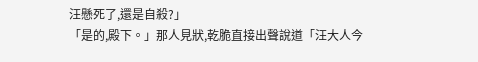汪懸死了,還是自殺?」
「是的,殿下。」那人見狀,乾脆直接出聲說道「汪大人今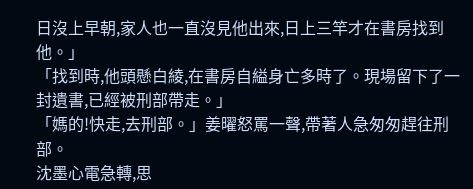日沒上早朝,家人也一直沒見他出來,日上三竿才在書房找到他。」
「找到時,他頭懸白綾,在書房自縊身亡多時了。現場留下了一封遺書,已經被刑部帶走。」
「媽的!快走,去刑部。」姜曜怒罵一聲,帶著人急匆匆趕往刑部。
沈墨心電急轉,思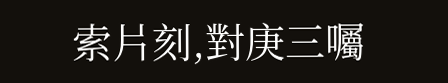索片刻,對庚三囑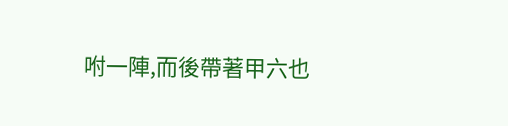咐一陣,而後帶著甲六也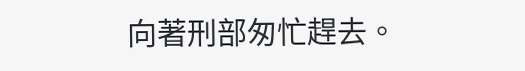向著刑部匆忙趕去。